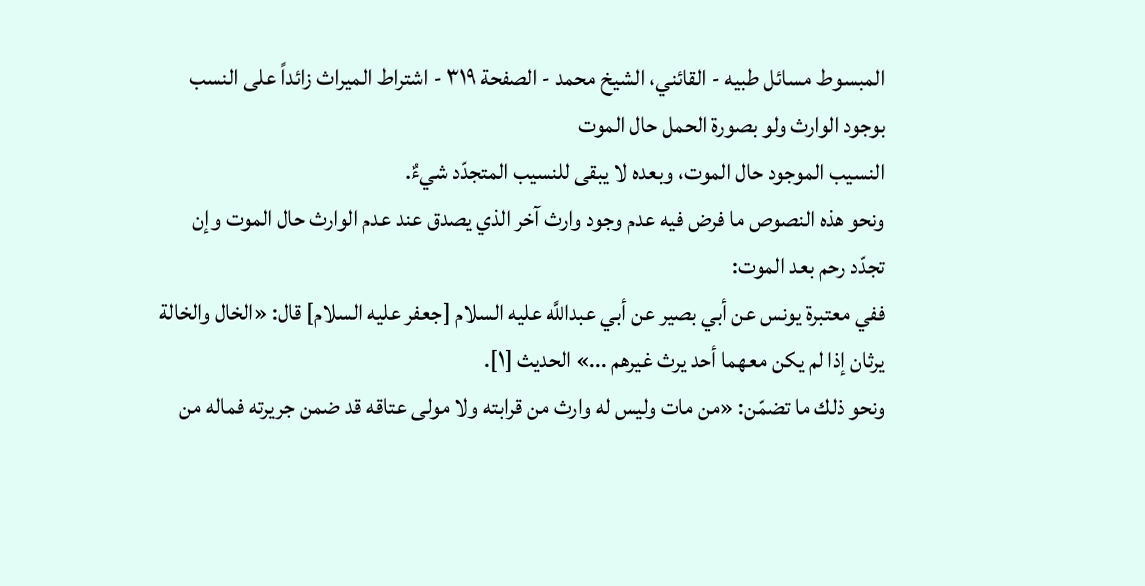المبسوط مسائل طبيه - القائني، الشيخ محمد - الصفحة ٣١٩ - اشتراط الميراث زائداً على النسب بوجود الوارث ولو بصورة الحمل حال الموت
النسيب الموجود حال الموت، وبعده لا يبقى للنسيب المتجدّد شيءٌ.
ونحو هذه النصوص ما فرض فيه عدم وجود وارث آخر الذي يصدق عند عدم الوارث حال الموت وإن تجدّد رحم بعد الموت:
ففي معتبرة يونس عن أبي بصير عن أبي عبداللَّه عليه السلام [جعفر عليه السلام] قال: «الخال والخالة يرثان إذا لم يكن معهما أحد يرث غيرهم ...» الحديث [١].
ونحو ذلك ما تضمّن: «من مات وليس له وارث من قرابته ولا مولى عتاقه قد ضمن جريرته فماله من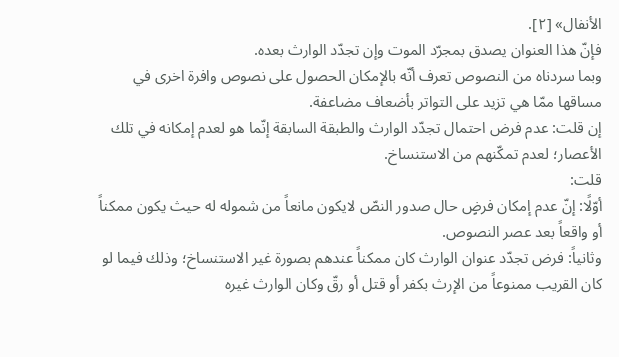الأنفال» [٢].
فإنّ هذا العنوان يصدق بمجرّد الموت وإن تجدّد الوارث بعده.
وبما سردناه من النصوص تعرف أنّه بالإمكان الحصول على نصوص وافرة اخرى في مساقها ممّا هي تزيد على التواتر بأضعاف مضاعفة.
إن قلت: عدم فرض احتمال تجدّد الوارث والطبقة السابقة إنّما هو لعدم إمكانه في تلك الأعصار؛ لعدم تمكّنهم من الاستنساخ.
قلت:
أوّلًا: إنّ عدم إمكان فرضٍ حال صدور النصّ لايكون مانعاً من شموله له حيث يكون ممكناً أو واقعاً بعد عصر النصوص.
وثانياً: فرض تجدّد عنوان الوارث كان ممكناً عندهم بصورة غير الاستنساخ؛ وذلك فيما لو كان القريب ممنوعاً من الإرث بكفر أو قتل أو رقّ وكان الوارث غيره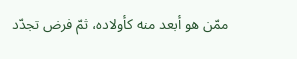ممّن هو أبعد منه كأولاده، ثمّ فرض تجدّد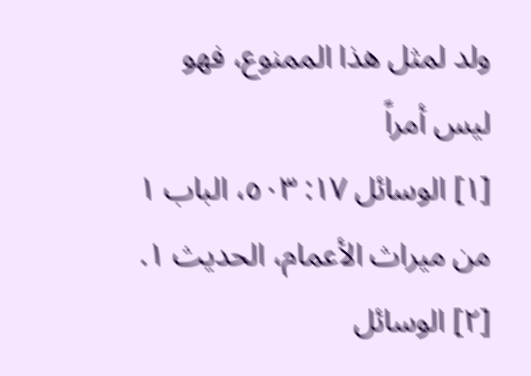ولد لمثل هذا الممنوع، فهو ليس أمراً
[١] الوسائل ١٧: ٥٠٣، الباب ١ من ميراث الأعمام، الحديث ١.
[٢] الوسائل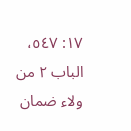١٧: ٥٤٧، الباب ٢ من ولاء ضمان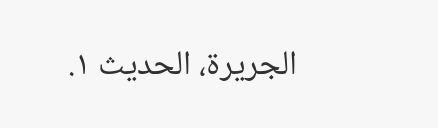الجريرة، الحديث ١.